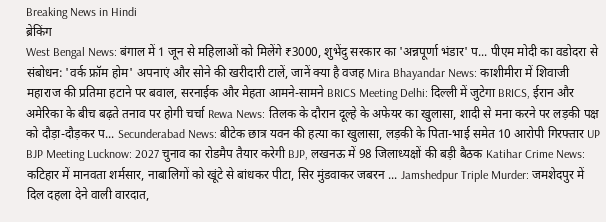Breaking News in Hindi
ब्रेकिंग
West Bengal News: बंगाल में 1 जून से महिलाओं को मिलेंगे ₹3000, शुभेंदु सरकार का 'अन्नपूर्णा भंडार' प... पीएम मोदी का वडोदरा से संबोधन: 'वर्क फ्रॉम होम' अपनाएं और सोने की खरीदारी टालें, जानें क्या है वजह Mira Bhayandar News: काशीमीरा में शिवाजी महाराज की प्रतिमा हटाने पर बवाल, सरनाईक और मेहता आमने-सामने BRICS Meeting Delhi: दिल्ली में जुटेगा BRICS, ईरान और अमेरिका के बीच बढ़ते तनाव पर होगी चर्चा Rewa News: तिलक के दौरान दूल्हे के अफेयर का खुलासा, शादी से मना करने पर लड़की पक्ष को दौड़ा-दौड़कर प... Secunderabad News: बीटेक छात्र यवन की हत्या का खुलासा, लड़की के पिता-भाई समेत 10 आरोपी गिरफ्तार UP BJP Meeting Lucknow: 2027 चुनाव का रोडमैप तैयार करेगी BJP, लखनऊ में 98 जिलाध्यक्षों की बड़ी बैठक Katihar Crime News: कटिहार में मानवता शर्मसार, नाबालिगों को खूंटे से बांधकर पीटा, सिर मुंडवाकर जबरन ... Jamshedpur Triple Murder: जमशेदपुर में दिल दहला देने वाली वारदात,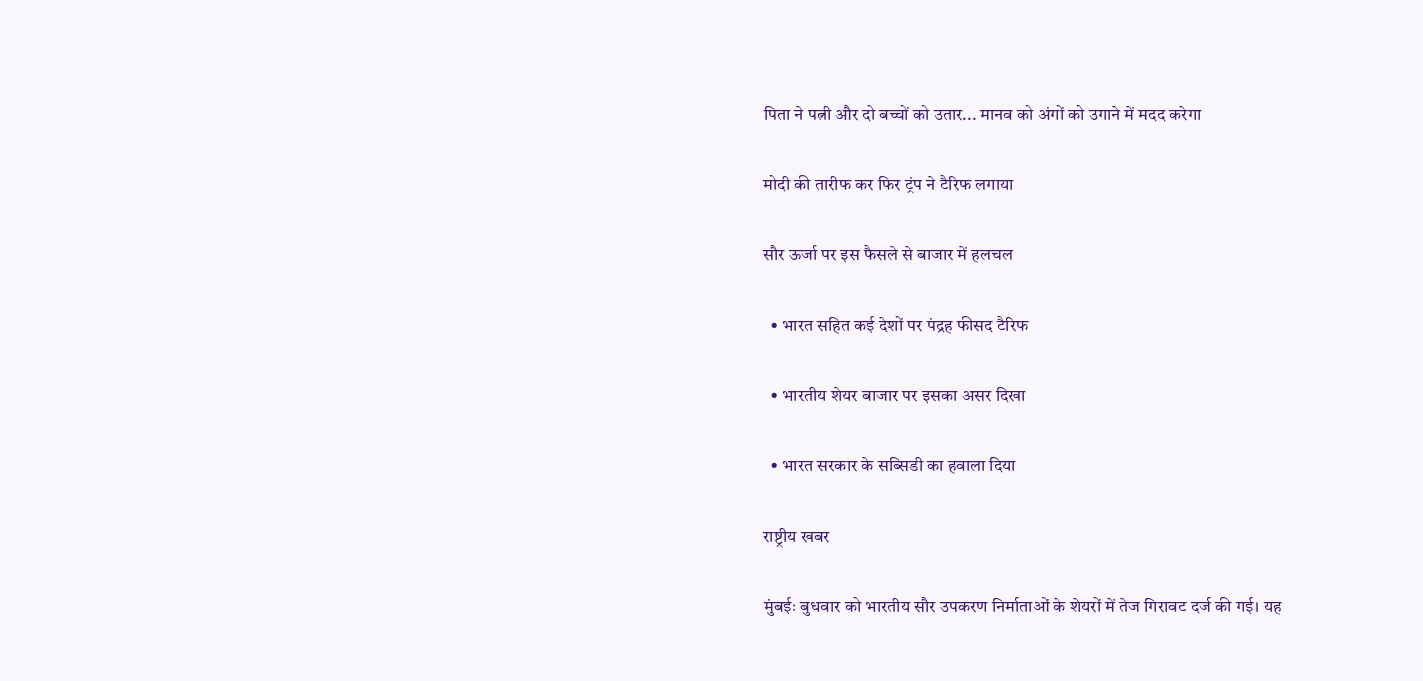पिता ने पत्नी और दो बच्चों को उतार... मानव को अंगों को उगाने में मदद करेगा

मोदी की तारीफ कर फिर ट्रंप ने टैरिफ लगाया

सौर ऊर्जा पर इस फैसले से बाजार में हलचल

  • भारत सहित कई देशों पर पंद्रह फीसद टैरिफ

  • भारतीय शेयर बाजार पर इसका असर दिखा

  • भारत सरकार के सब्सिडी का हवाला दिया

राष्ट्रीय खबर

मुंबईः बुधवार को भारतीय सौर उपकरण निर्माताओं के शेयरों में तेज गिरावट दर्ज की गई। यह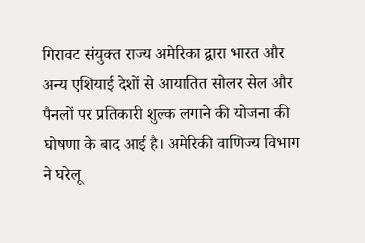गिरावट संयुक्त राज्य अमेरिका द्वारा भारत और अन्य एशियाई देशों से आयातित सोलर सेल और पैनलों पर प्रतिकारी शुल्क लगाने की योजना की घोषणा के बाद आई है। अमेरिकी वाणिज्य विभाग ने घरेलू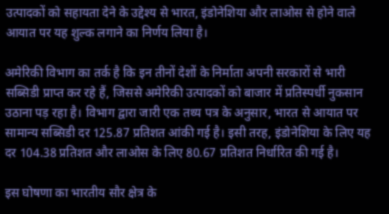उत्पादकों को सहायता देने के उद्देश्य से भारत, इंडोनेशिया और लाओस से होने वाले आयात पर यह शुल्क लगाने का निर्णय लिया है।

अमेरिकी विभाग का तर्क है कि इन तीनों देशों के निर्माता अपनी सरकारों से भारी सब्सिडी प्राप्त कर रहे हैं, जिससे अमेरिकी उत्पादकों को बाजार में प्रतिस्पर्धी नुकसान उठाना पड़ रहा है। विभाग द्वारा जारी एक तथ्य पत्र के अनुसार, भारत से आयात पर सामान्य सब्सिडी दर 125.87 प्रतिशत आंकी गई है। इसी तरह, इंडोनेशिया के लिए यह दर 104.38 प्रतिशत और लाओस के लिए 80.67 प्रतिशत निर्धारित की गई है।

इस घोषणा का भारतीय सौर क्षेत्र के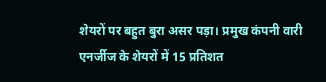शेयरों पर बहुत बुरा असर पड़ा। प्रमुख कंपनी वारी एनर्जीज के शेयरों में 15 प्रतिशत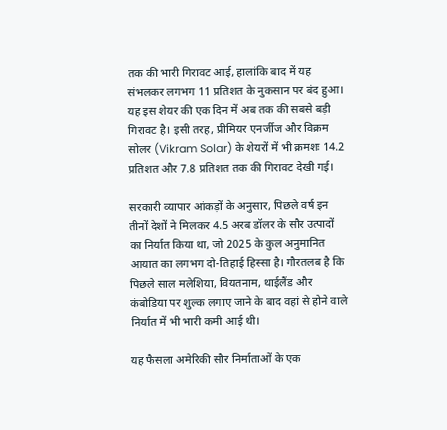तक की भारी गिरावट आई, हालांकि बाद में यह संभलकर लगभग 11 प्रतिशत के नुकसान पर बंद हुआ। यह इस शेयर की एक दिन में अब तक की सबसे बड़ी गिरावट है। इसी तरह, प्रीमियर एनर्जीज और विक्रम सोलर (Vikram Solar) के शेयरों में भी क्रमशः 14.2 प्रतिशत और 7.8 प्रतिशत तक की गिरावट देखी गई।

सरकारी व्यापार आंकड़ों के अनुसार, पिछले वर्ष इन तीनों देशों ने मिलकर 4.5 अरब डॉलर के सौर उत्पादों का निर्यात किया था, जो 2025 के कुल अनुमानित आयात का लगभग दो-तिहाई हिस्सा है। गौरतलब है कि पिछले साल मलेशिया, वियतनाम, थाईलैंड और कंबोडिया पर शुल्क लगाए जाने के बाद वहां से होने वाले निर्यात में भी भारी कमी आई थी।

यह फैसला अमेरिकी सौर निर्माताओं के एक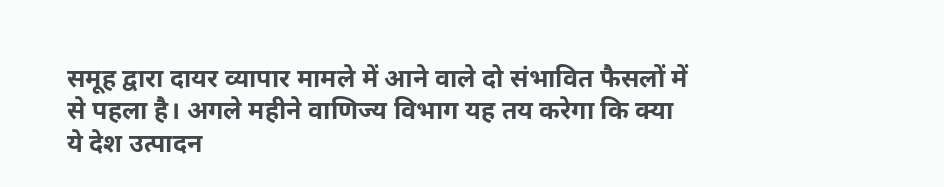समूह द्वारा दायर व्यापार मामले में आने वाले दो संभावित फैसलों में से पहला है। अगले महीने वाणिज्य विभाग यह तय करेगा कि क्या ये देश उत्पादन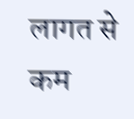लागत से कम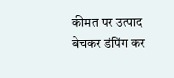कीमत पर उत्पाद बेचकर डंपिंग कर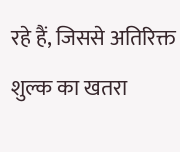रहे हैं, जिससे अतिरिक्त शुल्क का खतरा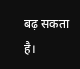बढ़ सकता है।